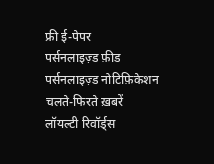फ्री ई-पेपर
पर्सनलाइज़्ड फ़ीड
पर्सनलाइज़्ड नोटिफ़िकेशन
चलते-फिरते ख़बरें
लॉयल्टी रिवॉर्ड्स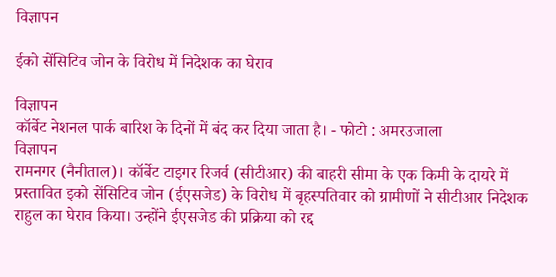विज्ञापन

ईको सेंसिटिव जोन के विरोध में निदेशक का घेराव

विज्ञापन
कॉर्बेट नेशनल पार्क बारिश के दिनों में बंद कर दिया जाता है। - फोटो : अमरउजाला
विज्ञापन
रामनगर (नैनीताल)। कॉर्बेट टाइगर रिजर्व (सीटीआर) की बाहरी सीमा के एक किमी के दायरे में प्रस्तावित इको सेंसिटिव जोन (ईएसजेड) के विरोध में बृहस्पतिवार को ग्रामीणों ने सीटीआर निदेशक राहुल का घेराव किया। उन्होंने ईएसजेड की प्रक्रिया को रद्द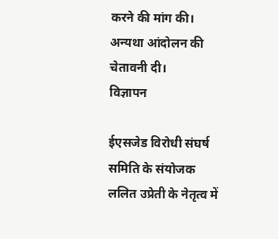करने की मांग की। अन्यथा आंदोलन की चेतावनी दी।
विज्ञापन

ईएसजेड विरोधी संघर्ष समिति के संयोजक ललित उप्रेती के नेतृत्व में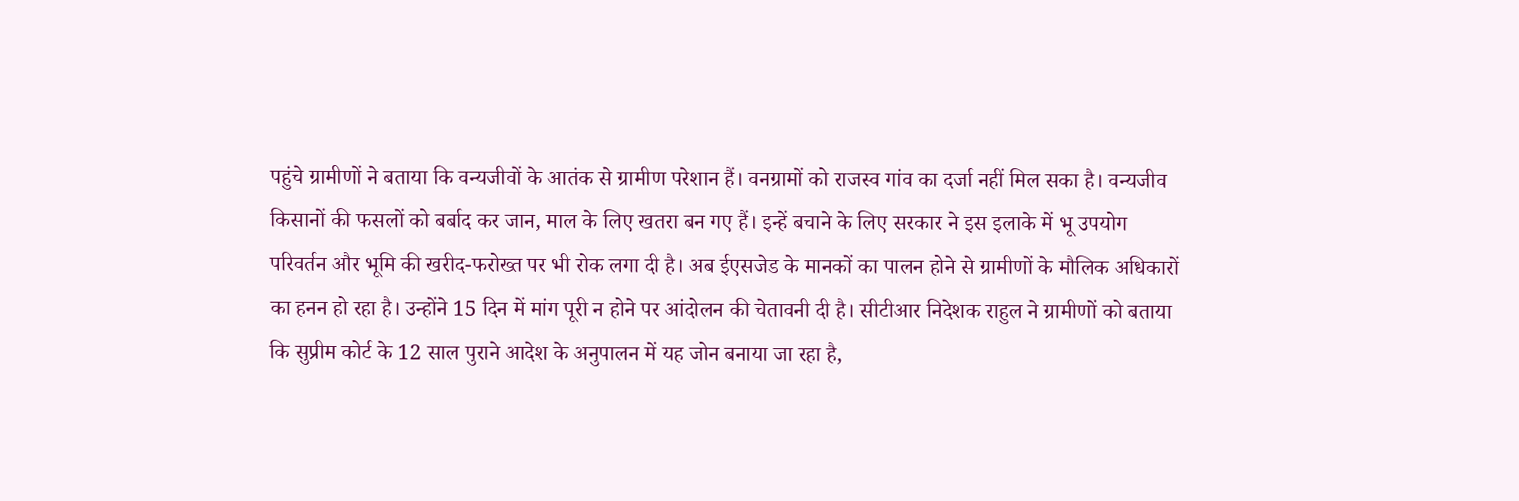पहुंचे ग्रामीणों ने बताया कि वन्यजीवों के आतंक से ग्रामीण परेशान हैं। वनग्रामों को राजस्व गांव का दर्जा नहीं मिल सका है। वन्यजीव किसानों की फसलों को बर्बाद कर जान, माल के लिए खतरा बन गए हैं। इन्हें बचाने के लिए सरकार ने इस इलाके में भू उपयोग परिवर्तन और भूमि की खरीद-फरोख्त पर भी रोक लगा दी है। अब ईएसजेड के मानकों का पालन होने से ग्रामीणों के मौलिक अधिकारों का हनन हो रहा है। उन्होंने 15 दिन में मांग पूरी न होने पर आंदोलन की चेतावनी दी है। सीटीआर निदेशक राहुल ने ग्रामीणों को बताया कि सुप्रीम कोर्ट के 12 साल पुराने आदेश के अनुपालन में यह जोन बनाया जा रहा है,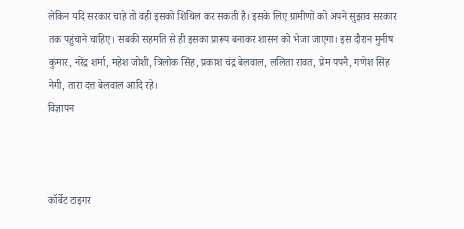लेकिन यदि सरकार चाहे तो वही इसको शिथिल कर सकती है। इसके लिए ग्रामीणों को अपने सुझाव सरकार तक पहुंचाने चाहिए। सबकी सहमति से ही इसका प्रारूप बनाकर शासन को भेजा जाएगा। इस दौरान मुनीष कुमार, नरेंद्र शर्मा, महेश जोशी, त्रिलोक सिंह, प्रकाश चंद्र बेलवाल, ललिता रावत, प्रेम पपनै, गणेश सिंह नेगी, तारा दत्त बेलवाल आदि रहे।
विज्ञापन



कॉर्बेट टाइगर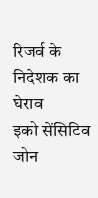रिजर्व के निदेशक का घेराव
इको सेंसिटिव जोन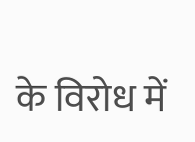के विरोध में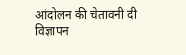आंदोलन की चेतावनी दी
विज्ञापन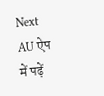Next
AU ऐप में पढ़ें